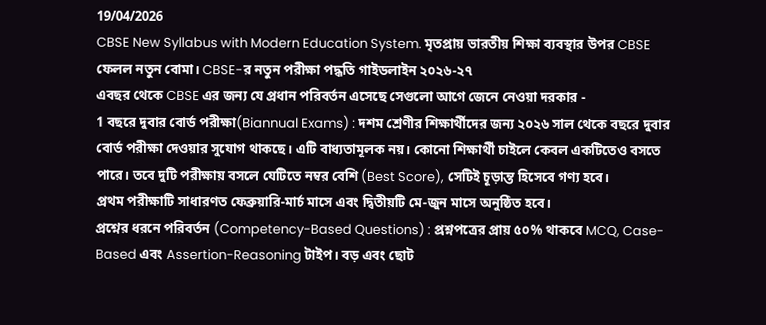19/04/2026
CBSE New Syllabus with Modern Education System. মৃতপ্রায় ভারতীয় শিক্ষা ব্যবস্থার উপর CBSE ফেলল নতুন বোমা। CBSE-র নতুন পরীক্ষা পদ্ধতি গাইডলাইন ২০২৬-২৭
এবছর থেকে CBSE এর জন্য যে প্রধান পরিবর্তন এসেছে সেগুলো আগে জেনে নেওয়া দরকার -
1 বছরে দুবার বোর্ড পরীক্ষা(Biannual Exams) : দশম শ্রেণীর শিক্ষার্থীদের জন্য ২০২৬ সাল থেকে বছরে দুবার বোর্ড পরীক্ষা দেওয়ার সুযোগ থাকছে। এটি বাধ্যতামূলক নয়। কোনো শিক্ষার্থী চাইলে কেবল একটিতেও বসতে পারে। তবে দুটি পরীক্ষায় বসলে যেটিতে নম্বর বেশি (Best Score), সেটিই চূড়ান্ত হিসেবে গণ্য হবে।
প্রথম পরীক্ষাটি সাধারণত ফেব্রুয়ারি-মার্চ মাসে এবং দ্বিতীয়টি মে-জুন মাসে অনুষ্ঠিত হবে।
প্রশ্নের ধরনে পরিবর্তন (Competency-Based Questions) : প্রশ্নপত্রের প্রায় ৫০% থাকবে MCQ, Case-Based এবং Assertion-Reasoning টাইপ। বড় এবং ছোট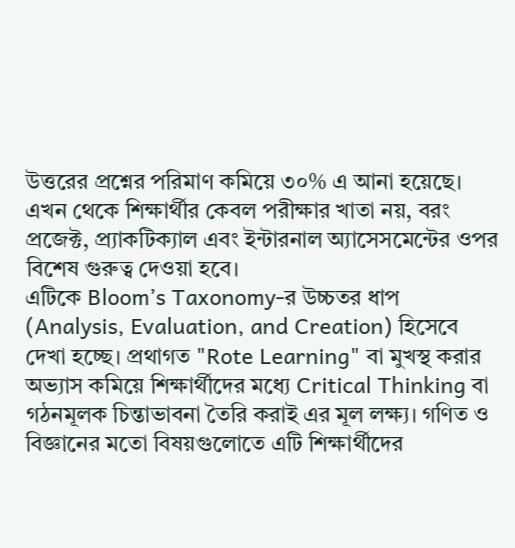উত্তরের প্রশ্নের পরিমাণ কমিয়ে ৩০% এ আনা হয়েছে। এখন থেকে শিক্ষার্থীর কেবল পরীক্ষার খাতা নয়, বরং প্রজেক্ট, প্র্যাকটিক্যাল এবং ইন্টারনাল অ্যাসেসমেন্টের ওপর বিশেষ গুরুত্ব দেওয়া হবে।
এটিকে Bloom’s Taxonomy-র উচ্চতর ধাপ (Analysis, Evaluation, and Creation) হিসেবে দেখা হচ্ছে। প্রথাগত "Rote Learning" বা মুখস্থ করার অভ্যাস কমিয়ে শিক্ষার্থীদের মধ্যে Critical Thinking বা গঠনমূলক চিন্তাভাবনা তৈরি করাই এর মূল লক্ষ্য। গণিত ও বিজ্ঞানের মতো বিষয়গুলোতে এটি শিক্ষার্থীদের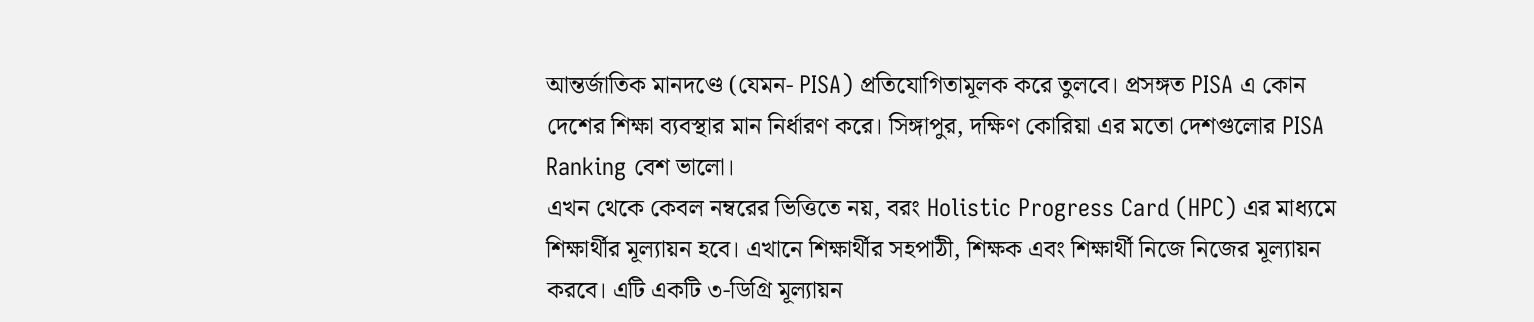আন্তর্জাতিক মানদণ্ডে (যেমন- PISA) প্রতিযোগিতামূলক করে তুলবে। প্রসঙ্গত PISA এ কোন দেশের শিক্ষা ব্যবস্থার মান নির্ধারণ করে। সিঙ্গাপুর, দক্ষিণ কোরিয়া এর মতো দেশগুলোর PISA Ranking বেশ ভালো।
এখন থেকে কেবল নম্বরের ভিত্তিতে নয়, বরং Holistic Progress Card (HPC) এর মাধ্যমে শিক্ষার্থীর মূল্যায়ন হবে। এখানে শিক্ষার্থীর সহপাঠী, শিক্ষক এবং শিক্ষার্থী নিজে নিজের মূল্যায়ন করবে। এটি একটি ৩-ডিগ্রি মূল্যায়ন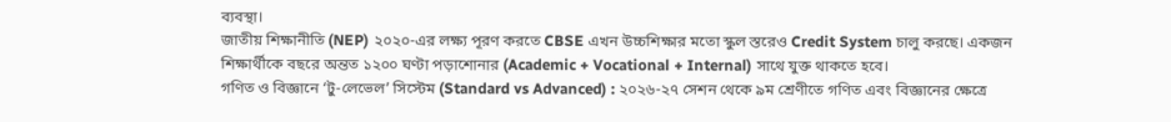ব্যবস্থা।
জাতীয় শিক্ষানীতি (NEP) ২০২০-এর লক্ষ্য পূরণ করতে CBSE এখন উচ্চশিক্ষার মতো স্কুল স্তরেও Credit System চালু করছে। একজন শিক্ষার্থীকে বছরে অন্তত ১২০০ ঘণ্টা পড়াশোনার (Academic + Vocational + Internal) সাথে যুক্ত থাকতে হবে।
গণিত ও বিজ্ঞানে ‘টু-লেভেল’ সিস্টেম (Standard vs Advanced) : ২০২৬-২৭ সেশন থেকে ৯ম শ্রেণীতে গণিত এবং বিজ্ঞানের ক্ষেত্রে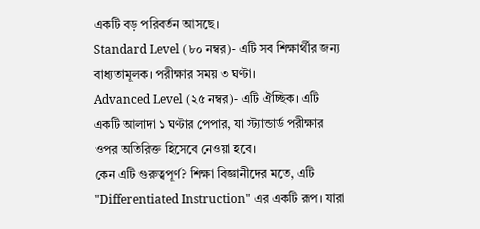একটি বড় পরিবর্তন আসছে।
Standard Level (৮০ নম্বর)- এটি সব শিক্ষার্থীর জন্য বাধ্যতামূলক। পরীক্ষার সময় ৩ ঘণ্টা।
Advanced Level (২৫ নম্বর)- এটি ঐচ্ছিক। এটি একটি আলাদা ১ ঘণ্টার পেপার, যা স্ট্যান্ডার্ড পরীক্ষার ওপর অতিরিক্ত হিসেবে নেওয়া হবে।
কেন এটি গুরুত্বপূর্ণ? শিক্ষা বিজ্ঞানীদের মতে, এটি "Differentiated Instruction" এর একটি রূপ। যারা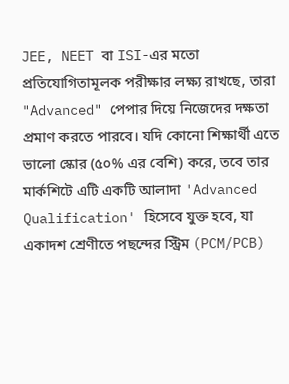JEE, NEET বা ISI-এর মতো প্রতিযোগিতামূলক পরীক্ষার লক্ষ্য রাখছে, তারা "Advanced" পেপার দিয়ে নিজেদের দক্ষতা প্রমাণ করতে পারবে। যদি কোনো শিক্ষার্থী এতে ভালো স্কোর (৫০% এর বেশি) করে, তবে তার মার্কশিটে এটি একটি আলাদা 'Advanced Qualification' হিসেবে যুক্ত হবে, যা একাদশ শ্রেণীতে পছন্দের স্ট্রিম (PCM/PCB)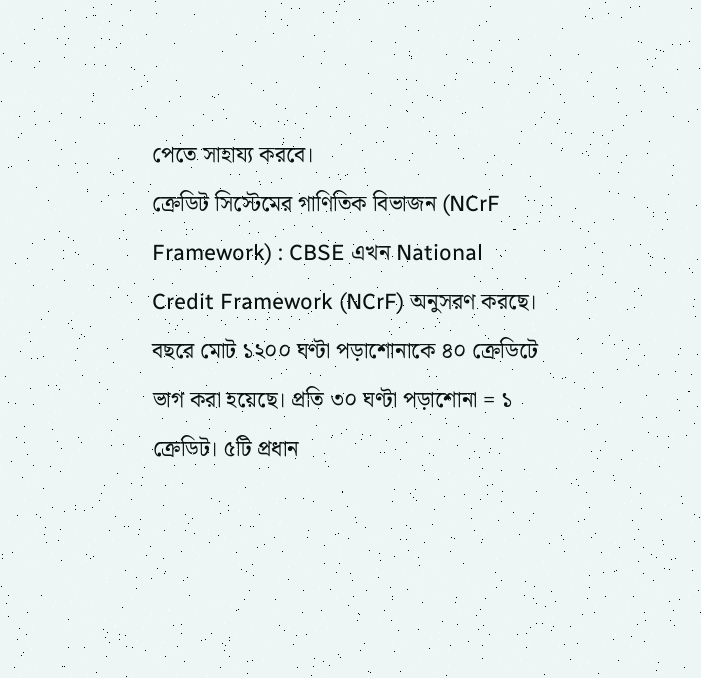পেতে সাহায্য করবে।
ক্রেডিট সিস্টেমের গাণিতিক বিভাজন (NCrF Framework) : CBSE এখন National Credit Framework (NCrF) অনুসরণ করছে। বছরে মোট ১২০০ ঘণ্টা পড়াশোনাকে ৪০ ক্রেডিটে ভাগ করা হয়েছে। প্রতি ৩০ ঘণ্টা পড়াশোনা = ১ ক্রেডিট। ৫টি প্রধান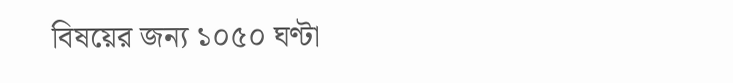বিষয়ের জন্য ১০৫০ ঘণ্টা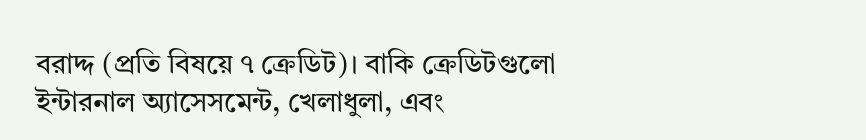বরাদ্দ (প্রতি বিষয়ে ৭ ক্রেডিট)। বাকি ক্রেডিটগুলো ইন্টারনাল অ্যাসেসমেন্ট, খেলাধুলা, এবং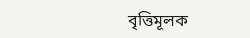বৃত্তিমূলক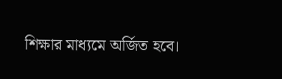শিক্ষার মাধ্যমে অর্জিত হবে।